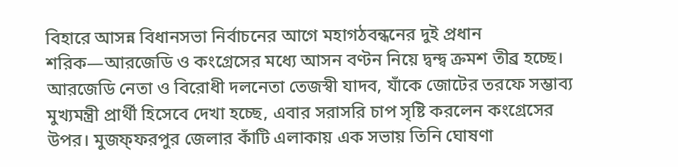বিহারে আসন্ন বিধানসভা নির্বাচনের আগে মহাগঠবন্ধনের দুই প্রধান শরিক—আরজেডি ও কংগ্রেসের মধ্যে আসন বণ্টন নিয়ে দ্বন্দ্ব ক্রমশ তীব্র হচ্ছে।
আরজেডি নেতা ও বিরোধী দলনেতা তেজস্বী যাদব, যাঁকে জোটের তরফে সম্ভাব্য মুখ্যমন্ত্রী প্রার্থী হিসেবে দেখা হচ্ছে, এবার সরাসরি চাপ সৃষ্টি করলেন কংগ্রেসের উপর। মুজফ্ফরপুর জেলার কাঁটি এলাকায় এক সভায় তিনি ঘোষণা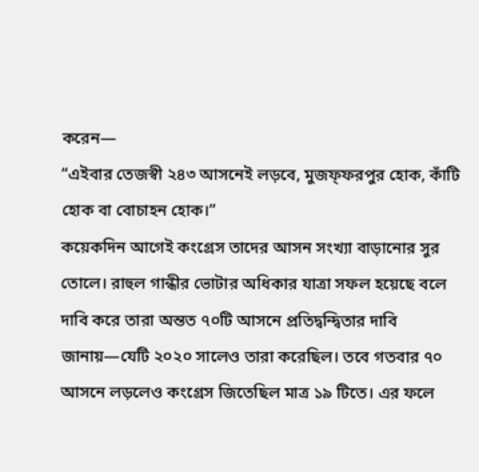করেন—
“এইবার তেজস্বী ২৪৩ আসনেই লড়বে, মুজফ্ফরপুর হোক, কাঁটি হোক বা বোচাহন হোক।”
কয়েকদিন আগেই কংগ্রেস তাদের আসন সংখ্যা বাড়ানোর সুর তোলে। রাহুল গান্ধীর ভোটার অধিকার যাত্রা সফল হয়েছে বলে দাবি করে তারা অন্তত ৭০টি আসনে প্রতিদ্বন্দ্বিতার দাবি জানায়—যেটি ২০২০ সালেও তারা করেছিল। তবে গতবার ৭০ আসনে লড়লেও কংগ্রেস জিতেছিল মাত্র ১৯ টিতে। এর ফলে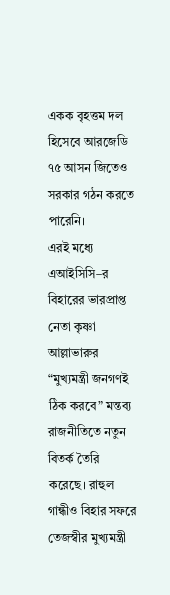একক বৃহত্তম দল হিসেবে আরজেডি ৭৫ আসন জিতেও সরকার গঠন করতে পারেনি।
এরই মধ্যে এআইসিসি–র বিহারের ভারপ্রাপ্ত নেতা কৃষ্ণা আল্লাভারুর “মুখ্যমন্ত্রী জনগণই ঠিক করবে” মন্তব্য রাজনীতিতে নতুন বিতর্ক তৈরি করেছে। রাহুল গান্ধীও বিহার সফরে তেজস্বীর মুখ্যমন্ত্রী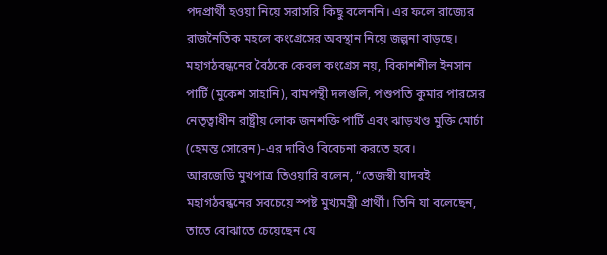পদপ্রার্থী হওয়া নিয়ে সরাসরি কিছু বলেননি। এর ফলে রাজ্যের রাজনৈতিক মহলে কংগ্রেসের অবস্থান নিয়ে জল্পনা বাড়ছে।
মহাগঠবন্ধনের বৈঠকে কেবল কংগ্রেস নয়, বিকাশশীল ইনসান পার্টি (মুকেশ সাহানি), বামপন্থী দলগুলি, পশুপতি কুমার পারসের নেতৃত্বাধীন রাষ্ট্রীয় লোক জনশক্তি পার্টি এবং ঝাড়খণ্ড মুক্তি মোর্চা (হেমন্ত সোরেন)-এর দাবিও বিবেচনা করতে হবে।
আরজেডি মুখপাত্র তিওয়ারি বলেন, “তেজস্বী যাদবই মহাগঠবন্ধনের সবচেয়ে স্পষ্ট মুখ্যমন্ত্রী প্রার্থী। তিনি যা বলেছেন, তাতে বোঝাতে চেয়েছেন যে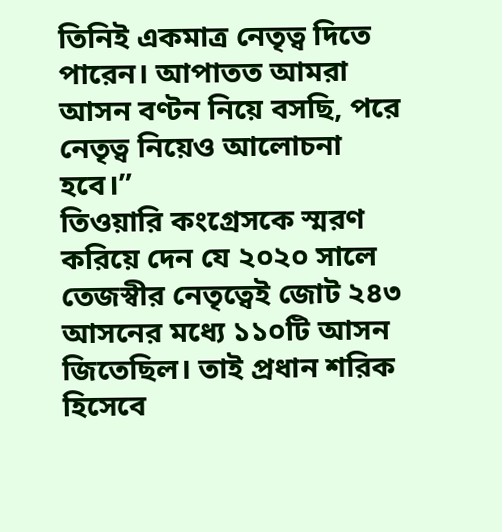তিনিই একমাত্র নেতৃত্ব দিতে পারেন। আপাতত আমরা আসন বণ্টন নিয়ে বসছি, পরে নেতৃত্ব নিয়েও আলোচনা হবে।”
তিওয়ারি কংগ্রেসকে স্মরণ করিয়ে দেন যে ২০২০ সালে তেজস্বীর নেতৃত্বেই জোট ২৪৩ আসনের মধ্যে ১১০টি আসন জিতেছিল। তাই প্রধান শরিক হিসেবে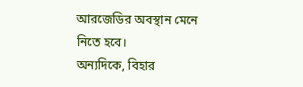আরজেডির অবস্থান মেনে নিতে হবে।
অন্যদিকে, বিহার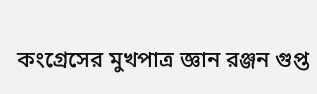কংগ্রেসের মুখপাত্র জ্ঞান রঞ্জন গুপ্ত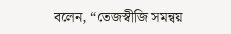বলেন, “তেজস্বীজি সমন্বয়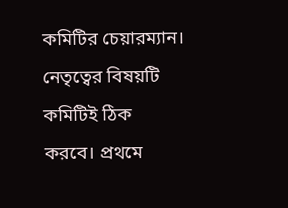কমিটির চেয়ারম্যান। নেতৃত্বের বিষয়টি কমিটিই ঠিক করবে। প্রথমে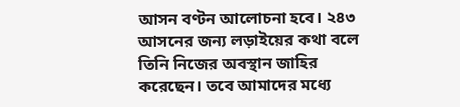আসন বণ্টন আলোচনা হবে। ২৪৩ আসনের জন্য লড়াইয়ের কথা বলে তিনি নিজের অবস্থান জাহির করেছেন। তবে আমাদের মধ্যে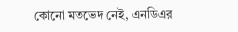কোনো মতভেদ নেই, এনডিএর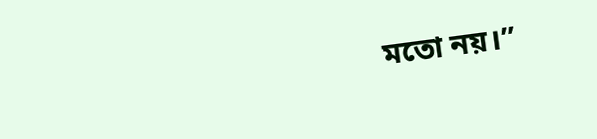মতো নয়।”